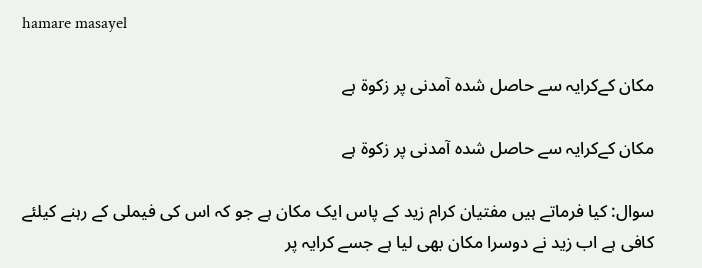hamare masayel

مكان كےكرايہ سے حاصل شده آمدنى پر زكوة ہے

مكان كےكرايہ سے حاصل شده آمدنى پر زكوة ہے

سوال: کیا فرماتے ہیں مفتیان کرام زید کے پاس ایک مکان ہے جو کہ اس کی فیملی کے رہنے کیلئے کافی ہے اب زید نے دوسرا مکان بھی لیا ہے جسے کرایہ پر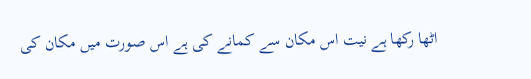اٹھا رکھا ہے نیت اس مکان سے کمانے کی ہے اس صورت میں مکان کی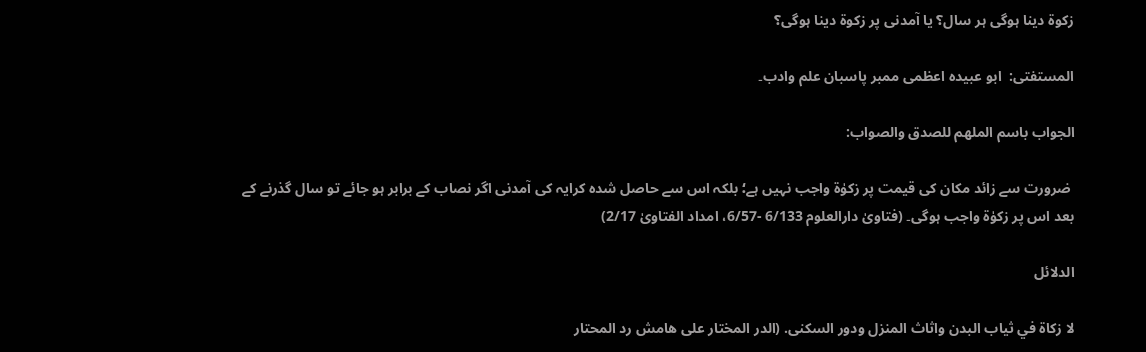زکوة دینا ہوگی ہر سال؟ یا آمدنی پر زکوة دینا ہوگی؟

المستفتی:  ابو عبیدہ اعظمی ممبر پاسبان علم وادب۔

الجواب باسم الملھم للصدق والصواب:

 ضرورت سے زائد مکان کی قیمت پر زکوٰة واجب نہیں ہے؛ بلکہ اس سے حاصل شدہ کرایہ کی آمدنی اگر نصاب کے برابر ہو جائے تو سال گذرنے کے بعد اس پر زکوٰة واجب ہوگی۔ (فتاویٰ دارالعلوم 6/133 -6/57، امداد الفتاویٰ 2/17)

الدلائل

لا زکاة في ثیاب البدن واثاث المنزل ودور السکنی. (الدر المختار علی هامش رد المحتار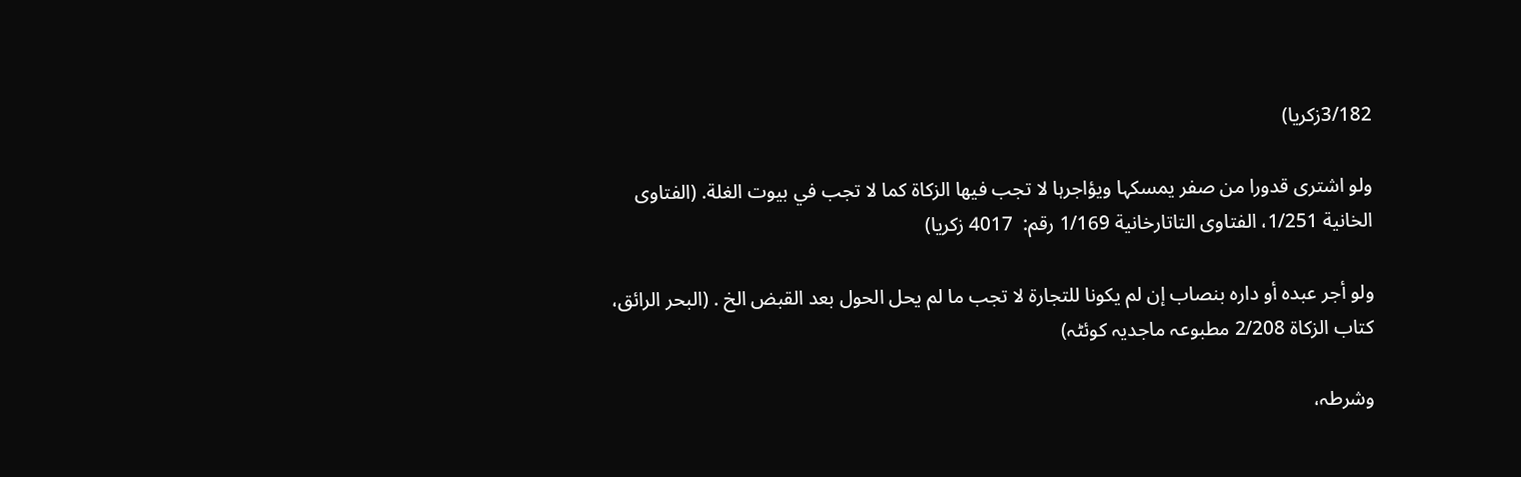3/182زکریا)

ولو اشتری قدورا من صفر یمسکہا ویؤاجرہا لا تجب فیها الزکاة کما لا تجب في بیوت الغلة. (الفتاوی الخانیة 1/251، الفتاوی التاتارخانیة 1/169 رقم:  4017 زکریا)

ولو أجر عبدہ أو دارہ بنصاب إن لم یکونا للتجارة لا تجب ما لم یحل الحول بعد القبض الخ . (البحر الرائق، کتاب الزکاة 2/208 مطبوعہ ماجدیہ کوئٹہ)

وشرطہ،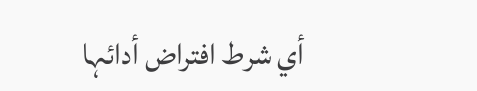أي شرط افتراض أدائہا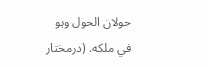حولان الحول وہو في ملکه. (درمختار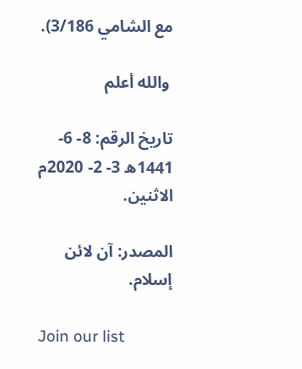مع الشامي 3/186).

 والله أعلم

تاريخ الرقم: 8- 6- 1441ھ 3- 2- 2020م الاثنین.

المصدر: آن لائن إسلام.

Join our list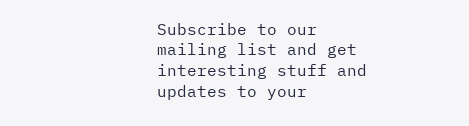Subscribe to our mailing list and get interesting stuff and updates to your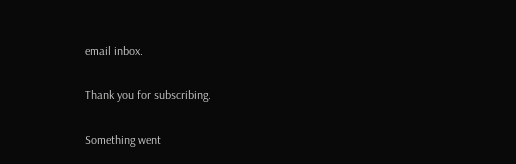email inbox.

Thank you for subscribing.

Something went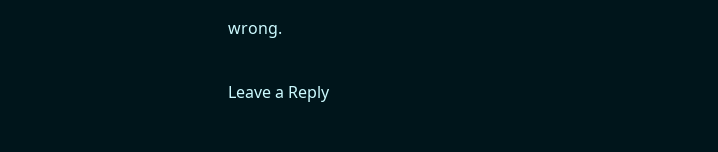wrong.

Leave a Reply